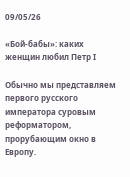09/05/26

«Бой-бабы»: каких женщин любил Петр I

Обычно мы представляем первого русского императора суровым реформатором, прорубающим окно в Европу.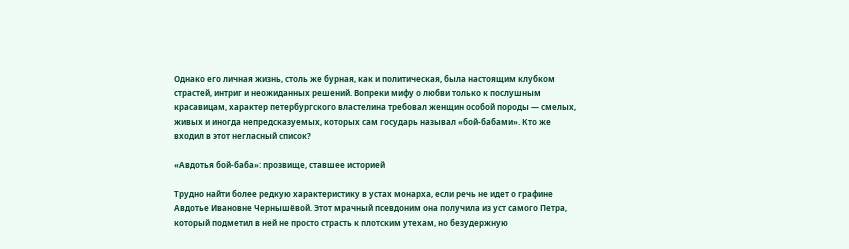Однако его личная жизнь, столь же бурная, как и политическая, была настоящим клубком страстей, интриг и неожиданных решений. Вопреки мифу о любви только к послушным красавицам, характер петербургского властелина требовал женщин особой породы — смелых, живых и иногда непредсказуемых, которых сам государь называл «бой-бабами». Кто же входил в этот негласный список?

«Авдотья бой-баба»: прозвище, ставшее историей

Трудно найти более редкую характеристику в устах монарха, если речь не идет о графине Авдотье Ивановне Чернышёвой. Этот мрачный псевдоним она получила из уст самого Петра, который подметил в ней не просто страсть к плотским утехам, но безудержную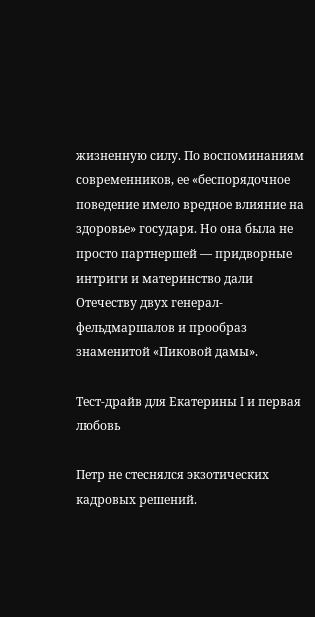жизненную силу. По воспоминаниям современников, ее «беспорядочное поведение имело вредное влияние на здоровье» государя. Но она была не просто партнершей — придворные интриги и материнство дали Отечеству двух генерал-фельдмаршалов и прообраз знаменитой «Пиковой дамы».

Тест-драйв для Екатерины I и первая любовь

Петр не стеснялся экзотических кадровых решений.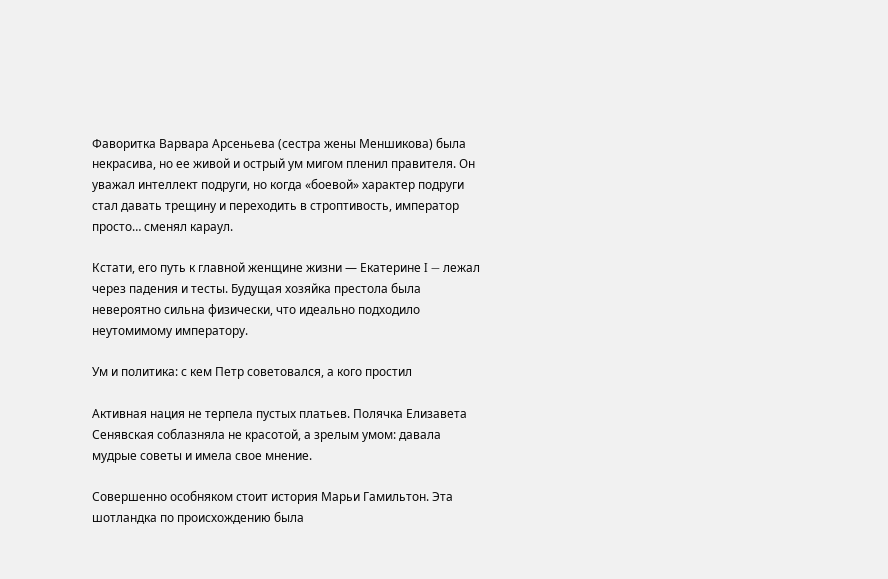Фаворитка Варвара Арсеньева (сестра жены Меншикова) была некрасива, но ее живой и острый ум мигом пленил правителя. Он уважал интеллект подруги, но когда «боевой» характер подруги стал давать трещину и переходить в строптивость, император просто… сменял караул.

Кстати, его путь к главной женщине жизни — Екатерине I — лежал через падения и тесты. Будущая хозяйка престола была невероятно сильна физически, что идеально подходило неутомимому императору.

Ум и политика: с кем Петр советовался, а кого простил

Активная нация не терпела пустых платьев. Полячка Елизавета Сенявская соблазняла не красотой, а зрелым умом: давала мудрые советы и имела свое мнение.

Совершенно особняком стоит история Марьи Гамильтон. Эта шотландка по происхождению была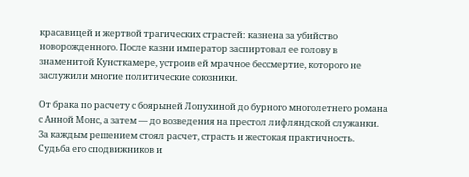красавицей и жертвой трагических страстей: казнена за убийство новорожденного. После казни император заспиртовал ее голову в знаменитой Кунсткамере, устроив ей мрачное бессмертие, которого не заслужили многие политические союзники.

От брака по расчету с боярыней Лопухиной до бурного многолетнего романа с Анной Монс, а затем — до возведения на престол лифляндской служанки. За каждым решением стоял расчет, страсть и жестокая практичность. Судьба его сподвижников и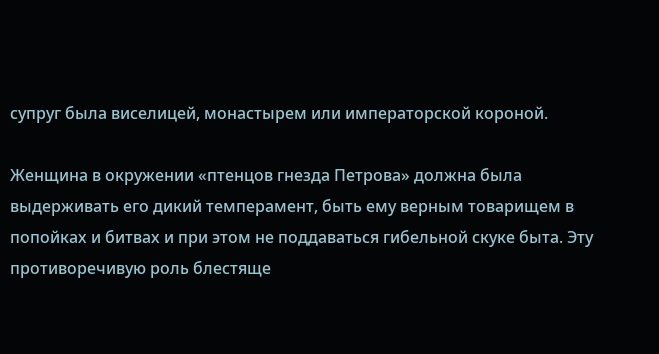супруг была виселицей, монастырем или императорской короной.

Женщина в окружении «птенцов гнезда Петрова» должна была выдерживать его дикий темперамент, быть ему верным товарищем в попойках и битвах и при этом не поддаваться гибельной скуке быта. Эту противоречивую роль блестяще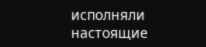исполняли настоящие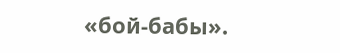«бой-бабы».